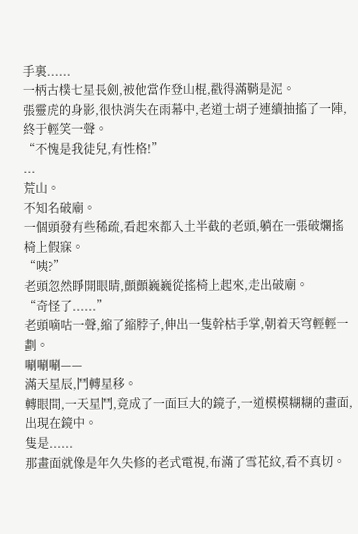手裏......
一柄古樸七星長劍,被他當作登山棍,戳得滿鞘是泥。
張靈虎的身影,很快消失在雨幕中,老道士胡子連續抽搐了一陣,終于輕笑一聲。
“不愧是我徒兒,有性格!”
...
荒山。
不知名破廟。
一個頭發有些稀疏,看起來都入土半截的老頭,躺在一張破爛搖椅上假寐。
“咦?”
老頭忽然睜開眼睛,顫顫巍巍從搖椅上起來,走出破廟。
“奇怪了......”
老頭嘀咕一聲,縮了縮脖子,伸出一隻幹枯手掌,朝着天穹輕輕一劃。
唰唰唰——
滿天星辰,鬥轉星移。
轉眼間,一天星鬥,竟成了一面巨大的鏡子,一道模模糊糊的畫面,出現在鏡中。
隻是......
那畫面就像是年久失修的老式電視,布滿了雪花紋,看不真切。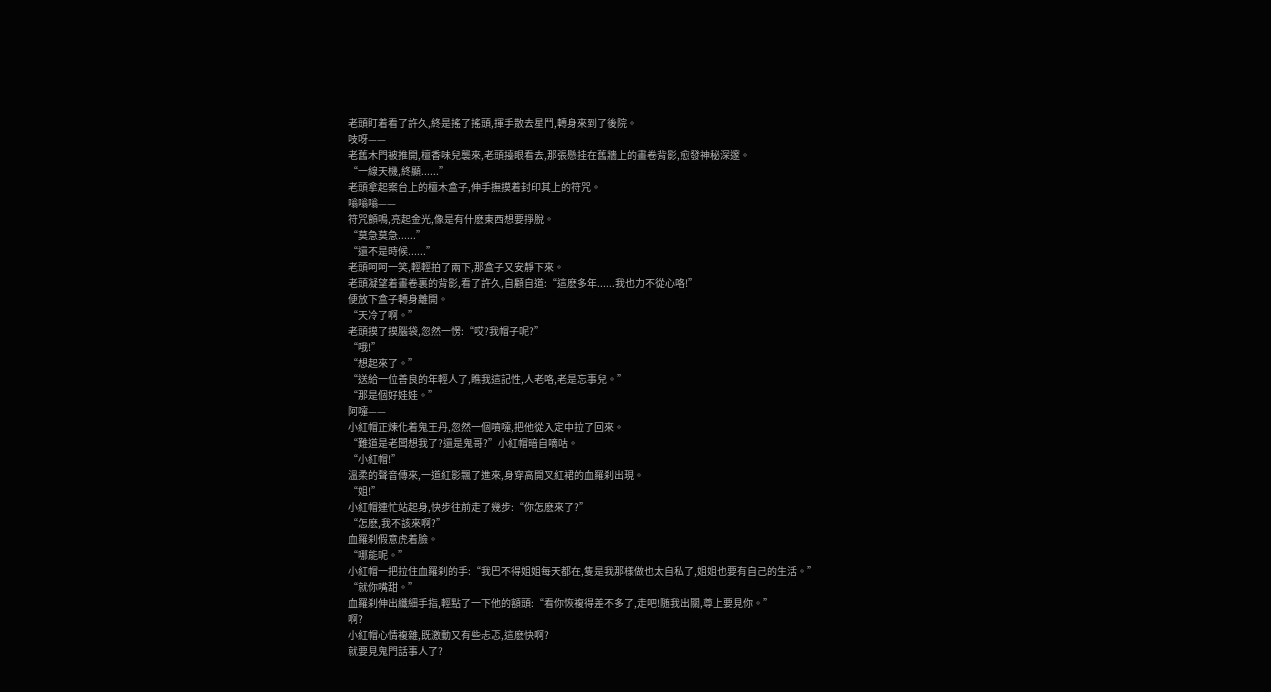老頭盯着看了許久,終是搖了搖頭,揮手散去星鬥,轉身來到了後院。
吱呀——
老舊木門被推開,檀香味兒襲來,老頭擡眼看去,那張懸挂在舊牆上的畫卷背影,愈發神秘深邃。
“一線天機,終顯......”
老頭拿起案台上的檀木盒子,伸手撫摸着封印其上的符咒。
嗡嗡嗡——
符咒顫鳴,亮起金光,像是有什麽東西想要掙脫。
“莫急莫急......”
“還不是時候......”
老頭呵呵一笑,輕輕拍了兩下,那盒子又安靜下來。
老頭凝望着畫卷裏的背影,看了許久,自顧自道:“這麽多年......我也力不從心咯!”
便放下盒子轉身離開。
“天冷了啊。”
老頭摸了摸腦袋,忽然一愣:“哎?我帽子呢?”
“哦!”
“想起來了。”
“送給一位善良的年輕人了,瞧我這記性,人老咯,老是忘事兒。”
“那是個好娃娃。”
阿嚏——
小紅帽正煉化着鬼王丹,忽然一個噴嚏,把他從入定中拉了回來。
“難道是老闆想我了?還是鬼哥?”小紅帽暗自嘀咕。
“小紅帽!”
溫柔的聲音傳來,一道紅影飄了進來,身穿高開叉紅裙的血羅刹出現。
“姐!”
小紅帽連忙站起身,快步往前走了幾步:“你怎麽來了?”
“怎麽,我不該來啊?”
血羅刹假意虎着臉。
“哪能呢。”
小紅帽一把拉住血羅刹的手:“我巴不得姐姐每天都在,隻是我那樣做也太自私了,姐姐也要有自己的生活。”
“就你嘴甜。”
血羅刹伸出纖細手指,輕點了一下他的額頭:“看你恢複得差不多了,走吧!随我出關,尊上要見你。”
啊?
小紅帽心情複雜,既激動又有些忐忑,這麽快啊?
就要見鬼門話事人了?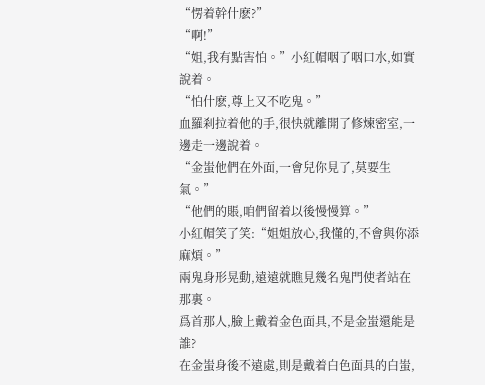“愣着幹什麽?”
“啊!”
“姐,我有點害怕。”小紅帽咽了咽口水,如實說着。
“怕什麽,尊上又不吃鬼。”
血羅刹拉着他的手,很快就離開了修煉密室,一邊走一邊說着。
“金蚩他們在外面,一會兒你見了,莫要生氣。”
“他們的賬,咱們留着以後慢慢算。”
小紅帽笑了笑:“姐姐放心,我懂的,不會與你添麻煩。”
兩鬼身形晃動,遠遠就瞧見幾名鬼門使者站在那裏。
爲首那人,臉上戴着金色面具,不是金蚩還能是誰?
在金蚩身後不遠處,則是戴着白色面具的白蚩,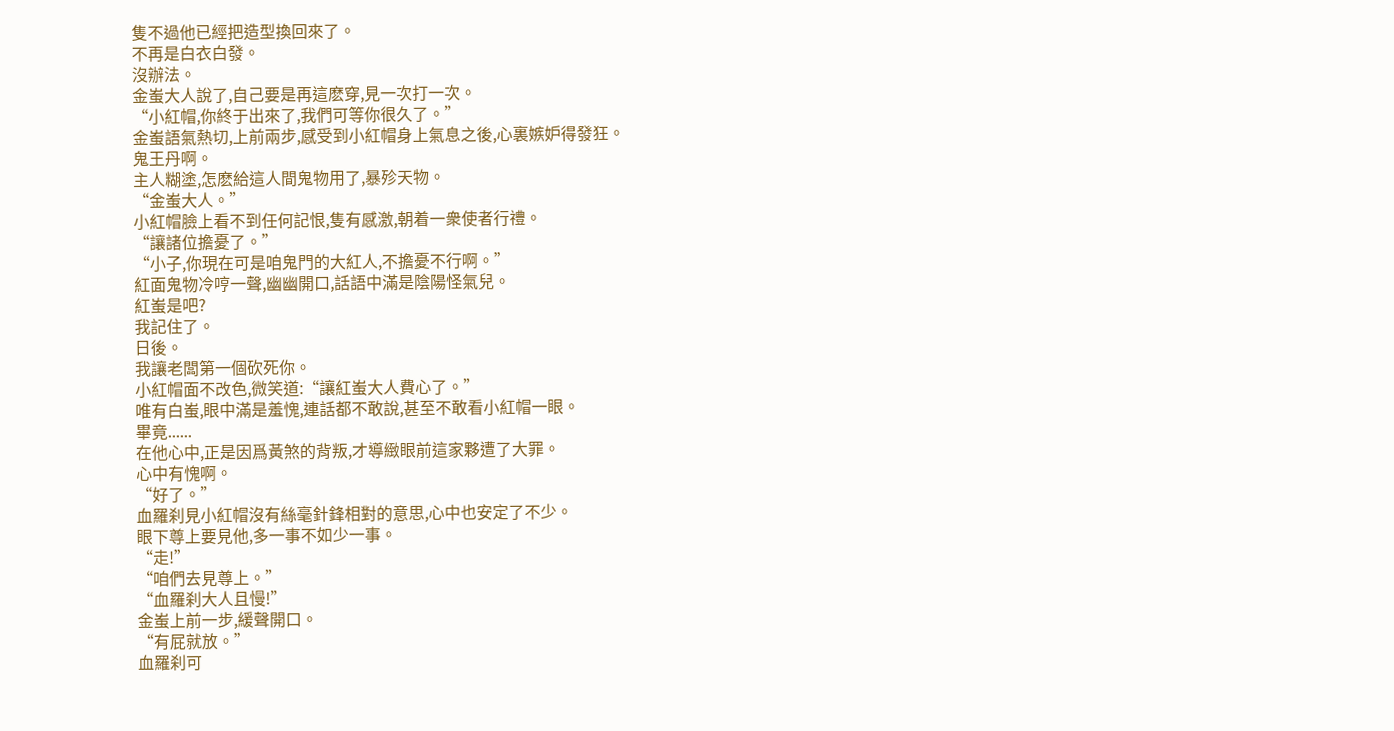隻不過他已經把造型換回來了。
不再是白衣白發。
沒辦法。
金蚩大人說了,自己要是再這麽穿,見一次打一次。
“小紅帽,你終于出來了,我們可等你很久了。”
金蚩語氣熱切,上前兩步,感受到小紅帽身上氣息之後,心裏嫉妒得發狂。
鬼王丹啊。
主人糊塗,怎麽給這人間鬼物用了,暴殄天物。
“金蚩大人。”
小紅帽臉上看不到任何記恨,隻有感激,朝着一衆使者行禮。
“讓諸位擔憂了。”
“小子,你現在可是咱鬼門的大紅人,不擔憂不行啊。”
紅面鬼物冷哼一聲,幽幽開口,話語中滿是陰陽怪氣兒。
紅蚩是吧?
我記住了。
日後。
我讓老闆第一個砍死你。
小紅帽面不改色,微笑道:“讓紅蚩大人費心了。”
唯有白蚩,眼中滿是羞愧,連話都不敢說,甚至不敢看小紅帽一眼。
畢竟......
在他心中,正是因爲黃煞的背叛,才導緻眼前這家夥遭了大罪。
心中有愧啊。
“好了。”
血羅刹見小紅帽沒有絲毫針鋒相對的意思,心中也安定了不少。
眼下尊上要見他,多一事不如少一事。
“走!”
“咱們去見尊上。”
“血羅刹大人且慢!”
金蚩上前一步,緩聲開口。
“有屁就放。”
血羅刹可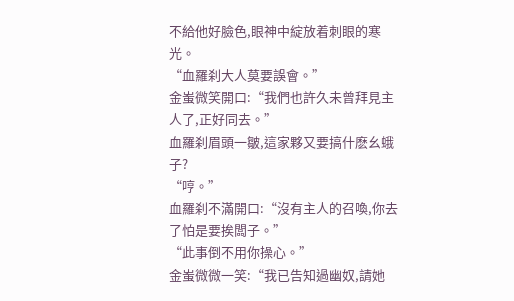不給他好臉色,眼神中綻放着刺眼的寒光。
“血羅刹大人莫要誤會。”
金蚩微笑開口:“我們也許久未曾拜見主人了,正好同去。”
血羅刹眉頭一皺,這家夥又要搞什麽幺蛾子?
“哼。”
血羅刹不滿開口:“沒有主人的召喚,你去了怕是要挨闆子。”
“此事倒不用你操心。”
金蚩微微一笑:“我已告知過幽奴,請她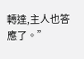轉達,主人也答應了。”